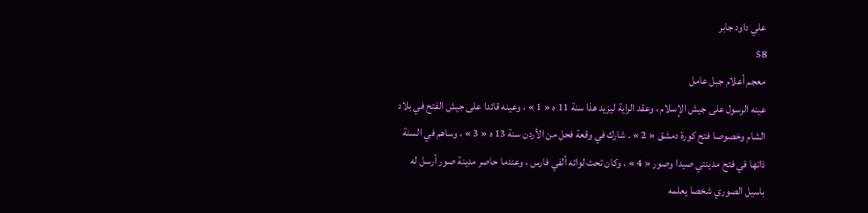علي داود جابر
58
معجم أعلام جبل عامل
عينه الرسول على جيش الإسلام ، وعقد الراية ليزيد هذا سنة 11 ه « 1 » ، وعينه قائدا على جيش الفتح في بلاد الشام وخصوصا فتح كورة دمشق « 2 » . شارك في وقعة فحل من الأردن سنة 13 ه « 3 » ، وساهم في السنة ذاتها في فتح مدينتي صيدا وصور « 4 » ، وكان تحت لوائه ألفي فارس ، وعندما حاصر مدينة صور أرسل له باسيل الصوري شخصا يعلمه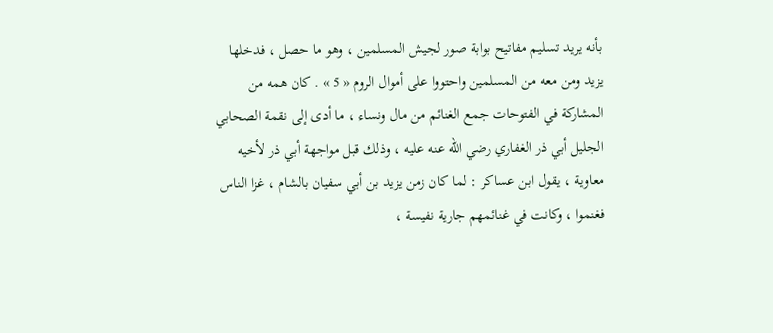بأنه يريد تسليم مفاتيح بوابة صور لجيش المسلمين ، وهو ما حصل ، فدخلها يزيد ومن معه من المسلمين واحتووا على أموال الروم « 5 » . كان همه من المشاركة في الفتوحات جمع الغنائم من مال ونساء ، ما أدى إلى نقمة الصحابي الجليل أبي ذر الغفاري رضي اللّه عنه عليه ، وذلك قبل مواجهة أبي ذر لأخيه معاوية ، يقول ابن عساكر : لما كان زمن يزيد بن أبي سفيان بالشام ، غزا الناس فغنموا ، وكانت في غنائمهم جارية نفيسة ،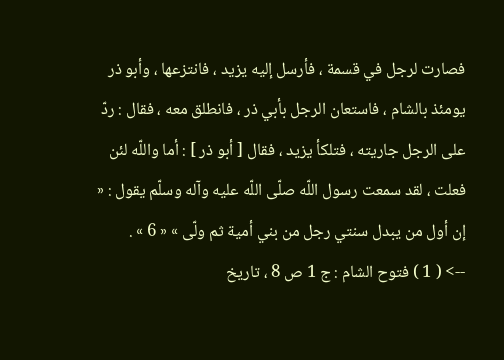فصارت لرجل في قسمة ، فأرسل إليه يزيد ، فانتزعها ، وأبو ذر يومئذ بالشام ، فاستعان الرجل بأبي ذر ، فانطلق معه ، فقال : ردّ على الرجل جاريته ، فتلكأ يزيد ، فقال [ أبو ذر ] : أما واللّه لئن فعلت ، لقد سمعت رسول اللّه صلّى اللّه عليه وآله وسلّم يقول : « إن أول من يبدل سنتي رجل من بني أمية ثم ولّى » « 6 » .
--> ( 1 ) فتوح الشام : ج 1 ص 8 ، تاريخ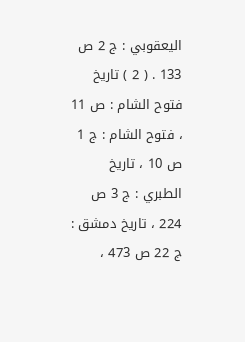اليعقوبي : ج 2 ص 133 . ( 2 ) تاريخ فتوح الشام : ص 11 ، فتوح الشام : ج 1 ص 10 ، تاريخ الطبري : ج 3 ص 224 ، تاريخ دمشق : ج 22 ص 473 ،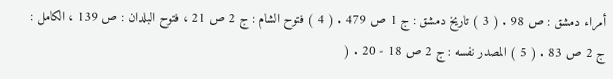أمراء دمشق : ص 98 . ( 3 ) تاريخ دمشق : ج 1 ص 479 . ( 4 ) فتوح الشام : ج 2 ص 21 ، فتوح البلدان : ص 139 ، الكامل : ج 2 ص 83 . ( 5 ) المصدر نفسه : ج 2 ص 18 - 20 . (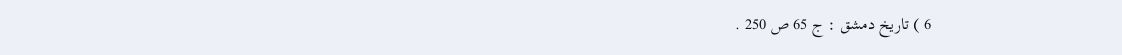6 ) تاريخ دمشق : ج 65 ص 250 .